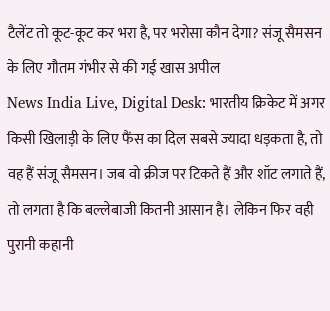टैलेंट तो कूट-कूट कर भरा है, पर भरोसा कौन देगा? संजू सैमसन के लिए गौतम गंभीर से की गई खास अपील
News India Live, Digital Desk: भारतीय क्रिकेट में अगर किसी खिलाड़ी के लिए फैंस का दिल सबसे ज्यादा धड़कता है, तो वह हैं संजू सैमसन। जब वो क्रीज पर टिकते हैं और शॉट लगाते हैं, तो लगता है कि बल्लेबाजी कितनी आसान है। लेकिन फिर वही पुरानी कहानी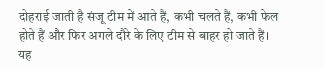दोहराई जाती है संजू टीम में आते हैं, कभी चलते हैं, कभी फेल होते हैं और फिर अगले दौरे के लिए टीम से बाहर हो जाते हैं।
यह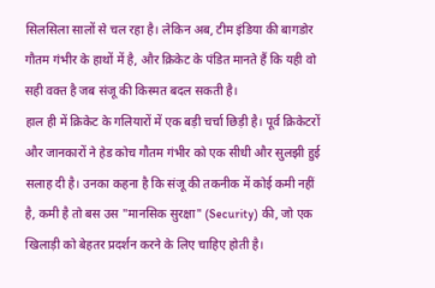सिलसिला सालों से चल रहा है। लेकिन अब, टीम इंडिया की बागडोर गौतम गंभीर के हाथों में है, और क्रिकेट के पंडित मानते हैं कि यही वो सही वक्त है जब संजू की किस्मत बदल सकती है।
हाल ही में क्रिकेट के गलियारों में एक बड़ी चर्चा छिड़ी है। पूर्व क्रिकेटरों और जानकारों ने हेड कोच गौतम गंभीर को एक सीधी और सुलझी हुई सलाह दी है। उनका कहना है कि संजू की तकनीक में कोई कमी नहीं है, कमी है तो बस उस "मानसिक सुरक्षा" (Security) की, जो एक खिलाड़ी को बेहतर प्रदर्शन करने के लिए चाहिए होती है।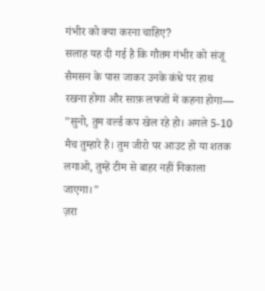गंभीर को क्या करना चाहिए?
सलाह यह दी गई है कि गौतम गंभीर को संजू सैमसन के पास जाकर उनके कंधे पर हाथ रखना होगा और साफ़ लफ्जों में कहना होगा— "सुनो, तुम वर्ल्ड कप खेल रहे हो। अगले 5-10 मैच तुम्हारे हैं। तुम जीरो पर आउट हो या शतक लगाओ, तुम्हें टीम से बाहर नहीं निकाला जाएगा।"
ज़रा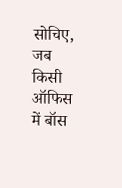सोचिए, जब किसी ऑफिस में बॉस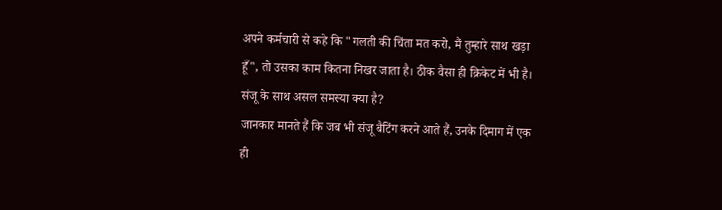अपने कर्मचारी से कहे कि "गलती की चिंता मत करो, मैं तुम्हारे साथ खड़ा हूँ", तो उसका काम कितना निखर जाता है। ठीक वैसा ही क्रिकेट में भी है।
संजू के साथ असल समस्या क्या है?
जानकार मानते हैं कि जब भी संजू बैटिंग करने आते हैं, उनके दिमाग में एक ही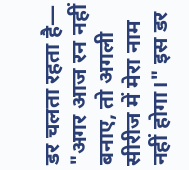डर चलता रहता है— "अगर आज रन नहीं बनाए, तो अगली सीरीज में मेरा नाम नहीं होगा।" इस डर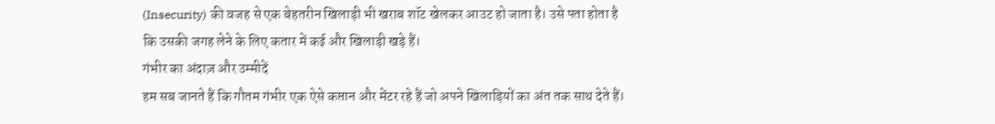(Insecurity) की वजह से एक बेहतरीन खिलाड़ी भी खराब शॉट खेलकर आउट हो जाता है। उसे पता होता है कि उसकी जगह लेने के लिए कतार में कई और खिलाड़ी खड़े हैं।
गंभीर का अंदाज़ और उम्मीदें
हम सब जानते हैं कि गौतम गंभीर एक ऐसे कप्तान और मेंटर रहे हैं जो अपने खिलाड़ियों का अंत तक साथ देते हैं।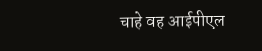चाहे वह आईपीएल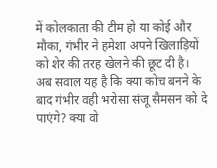में कोलकाता की टीम हो या कोई और मौका, गंभीर ने हमेशा अपने खिलाड़ियों को शेर की तरह खेलने की छूट दी है।
अब सवाल यह है कि क्या कोच बनने के बाद गंभीर वही भरोसा संजू सैमसन को दे पाएंगे? क्या वो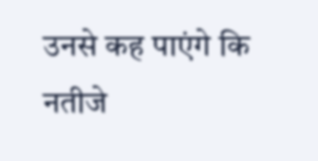उनसे कह पाएंगे कि नतीजे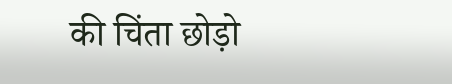की चिंता छोड़ो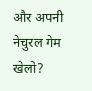और अपनी नेचुरल गेम खेलो?